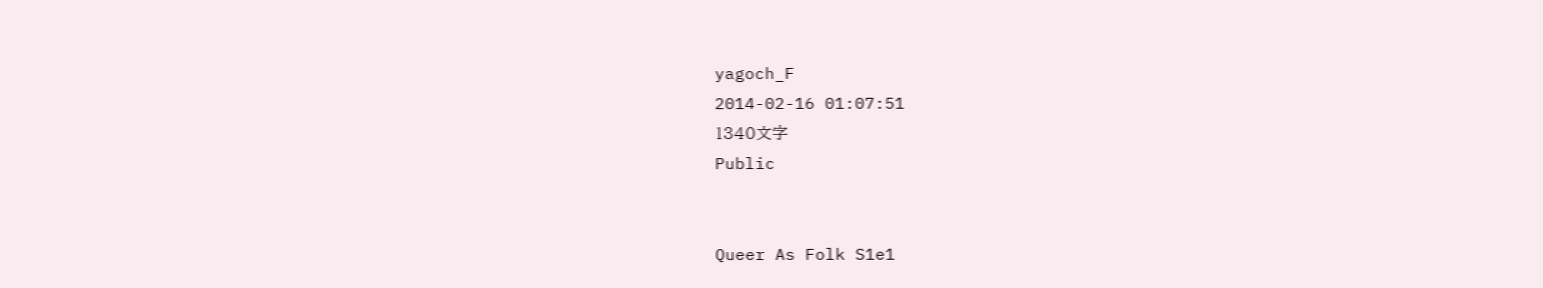yagoch_F
2014-02-16 01:07:51
1340文字
Public


Queer As Folk S1e1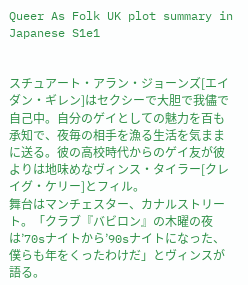Queer As Folk UK plot summary in Japanese S1e1


スチュアート・アラン・ジョーンズ[エイダン・ギレン]はセクシーで大胆で我儘で自己中。自分のゲイとしての魅力を百も承知で、夜毎の相手を漁る生活を気ままに送る。彼の高校時代からのゲイ友が彼よりは地味めなヴィンス・タイラー[クレイグ・ケリー]とフィル。
舞台はマンチェスター、カナルストリート。「クラブ『バビロン』の木曜の夜は’70sナイトから’90sナイトになった、僕らも年をくったわけだ」とヴィンスが語る。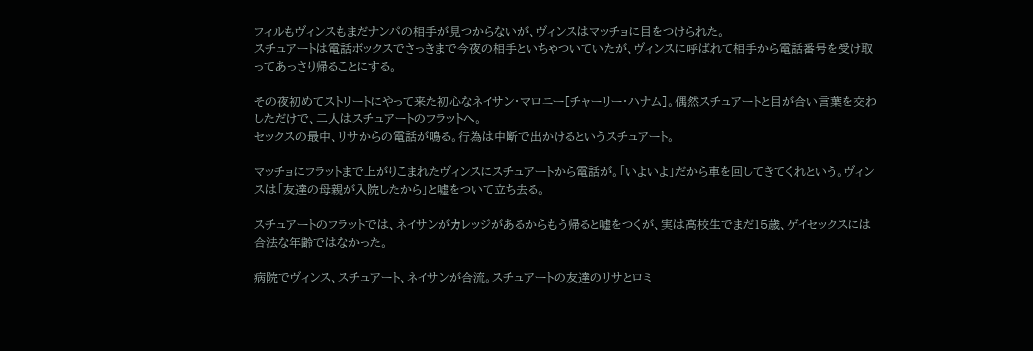フィルもヴィンスもまだナンパの相手が見つからないが、ヴィンスはマッチョに目をつけられた。
スチュアートは電話ボックスでさっきまで今夜の相手といちゃついていたが、ヴィンスに呼ばれて相手から電話番号を受け取ってあっさり帰ることにする。

その夜初めてストリートにやって来た初心なネイサン・マロニー[チャーリー・ハナム]。偶然スチュアートと目が合い言葉を交わしただけで、二人はスチュアートのフラットへ。
セックスの最中、リサからの電話が鳴る。行為は中断で出かけるというスチュアート。

マッチョにフラットまで上がりこまれたヴィンスにスチュアートから電話が。「いよいよ」だから車を回してきてくれという。ヴィンスは「友達の母親が入院したから」と嘘をついて立ち去る。

スチュアートのフラットでは、ネイサンがカレッジがあるからもう帰ると嘘をつくが、実は高校生でまだ15歳、ゲイセックスには合法な年齢ではなかった。

病院でヴィンス、スチュアート、ネイサンが合流。スチュアートの友達のリサとロミ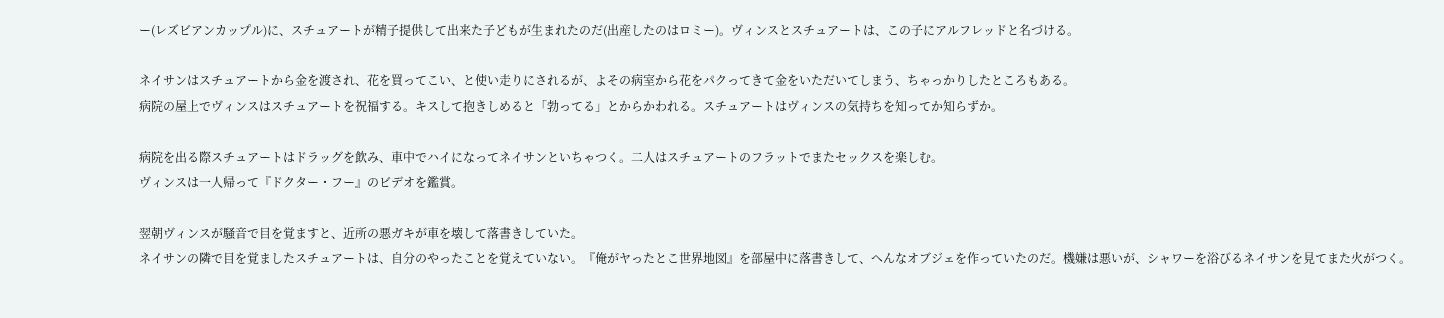ー(レズビアンカップル)に、スチュアートが精子提供して出来た子どもが生まれたのだ(出産したのはロミー)。ヴィンスとスチュアートは、この子にアルフレッドと名づける。

ネイサンはスチュアートから金を渡され、花を買ってこい、と使い走りにされるが、よその病室から花をパクってきて金をいただいてしまう、ちゃっかりしたところもある。
病院の屋上でヴィンスはスチュアートを祝福する。キスして抱きしめると「勃ってる」とからかわれる。スチュアートはヴィンスの気持ちを知ってか知らずか。

病院を出る際スチュアートはドラッグを飲み、車中でハイになってネイサンといちゃつく。二人はスチュアートのフラットでまたセックスを楽しむ。
ヴィンスは一人帰って『ドクター・フー』のビデオを鑑賞。

翌朝ヴィンスが騒音で目を覚ますと、近所の悪ガキが車を壊して落書きしていた。
ネイサンの隣で目を覚ましたスチュアートは、自分のやったことを覚えていない。『俺がヤったとこ世界地図』を部屋中に落書きして、へんなオブジェを作っていたのだ。機嫌は悪いが、シャワーを浴びるネイサンを見てまた火がつく。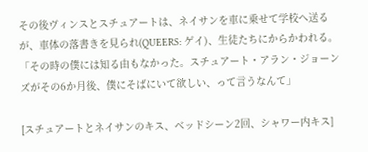その後ヴィンスとスチュアートは、ネイサンを車に乗せて学校へ送るが、車体の落書きを見られ(QUEERS: ゲイ)、生徒たちにからかわれる。
「その時の僕には知る由もなかった。スチュアート・アラン・ジョーンズがその6か月後、僕にそばにいて欲しい、って言うなんて」

[スチュアートとネイサンのキス、ベッドシーン2回、シャワー内キス]